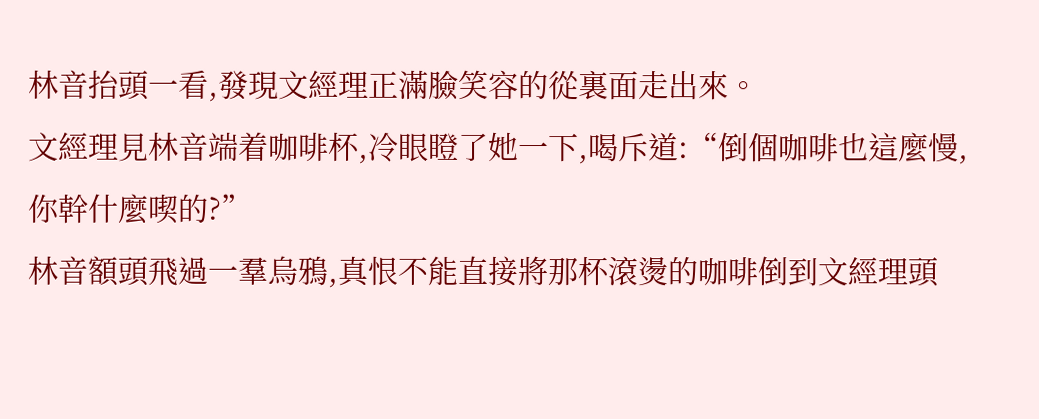林音抬頭一看,發現文經理正滿臉笑容的從裏面走出來。
文經理見林音端着咖啡杯,冷眼瞪了她一下,喝斥道:“倒個咖啡也這麼慢,你幹什麼喫的?”
林音額頭飛過一羣烏鴉,真恨不能直接將那杯滾燙的咖啡倒到文經理頭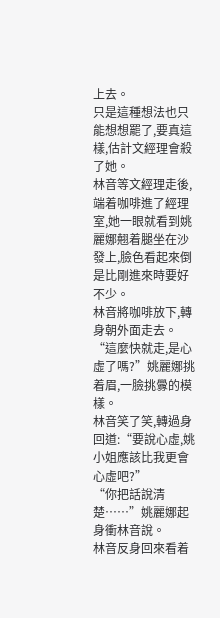上去。
只是這種想法也只能想想罷了,要真這樣,估計文經理會殺了她。
林音等文經理走後,端着咖啡進了經理室,她一眼就看到姚麗娜翹着腿坐在沙發上,臉色看起來倒是比剛進來時要好不少。
林音將咖啡放下,轉身朝外面走去。
“這麼快就走,是心虛了嗎?”姚麗娜挑着眉,一臉挑釁的模樣。
林音笑了笑,轉過身回道:“要說心虛,姚小姐應該比我更會心虛吧?”
“你把話說清楚……”姚麗娜起身衝林音說。
林音反身回來看着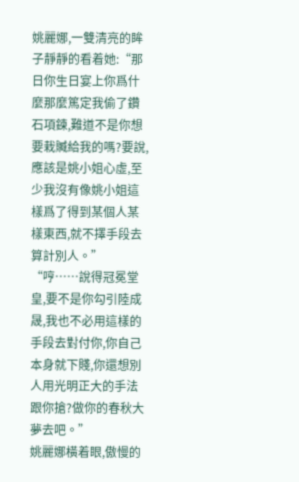姚麗娜,一雙清亮的眸子靜靜的看着她:“那日你生日宴上你爲什麼那麼篤定我偷了鑽石項鍊,難道不是你想要栽贓給我的嗎?要說,應該是姚小姐心虛,至少我沒有像姚小姐這樣爲了得到某個人某樣東西,就不擇手段去算計別人。”
“哼……說得冠冕堂皇,要不是你勾引陸成晟,我也不必用這樣的手段去對付你,你自己本身就下賤,你還想別人用光明正大的手法跟你搶?做你的春秋大夢去吧。”
姚麗娜橫着眼,傲慢的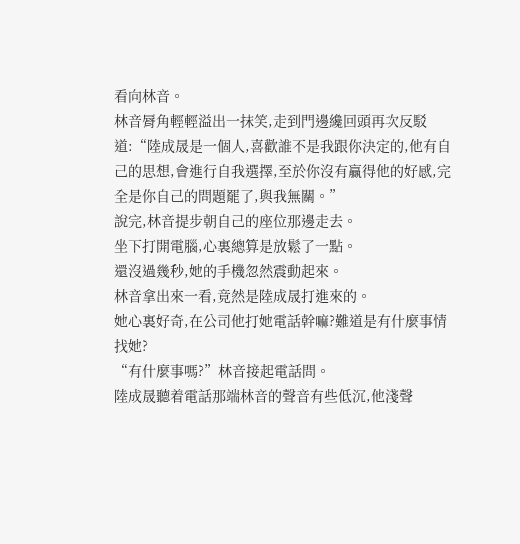看向林音。
林音脣角輕輕溢出一抹笑,走到門邊纔回頭再次反駁道:“陸成晟是一個人,喜歡誰不是我跟你決定的,他有自己的思想,會進行自我選擇,至於你沒有贏得他的好感,完全是你自己的問題罷了,與我無關。”
說完,林音提步朝自己的座位那邊走去。
坐下打開電腦,心裏總算是放鬆了一點。
還沒過幾秒,她的手機忽然震動起來。
林音拿出來一看,竟然是陸成晟打進來的。
她心裏好奇,在公司他打她電話幹嘛?難道是有什麼事情找她?
“有什麼事嗎?”林音接起電話問。
陸成晟聽着電話那端林音的聲音有些低沉,他淺聲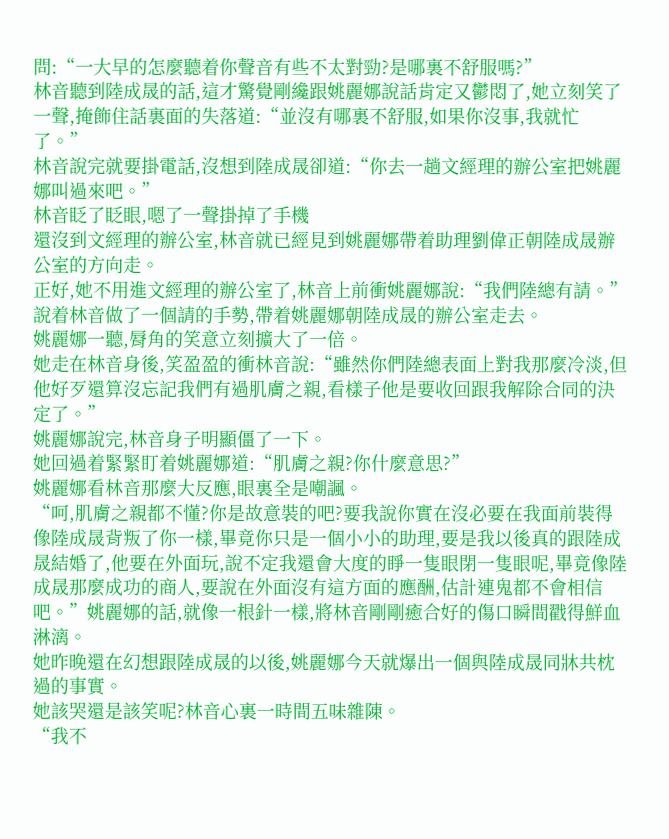問:“一大早的怎麼聽着你聲音有些不太對勁?是哪裏不舒服嗎?”
林音聽到陸成晟的話,這才驚覺剛纔跟姚麗娜說話肯定又鬱悶了,她立刻笑了一聲,掩飾住話裏面的失落道:“並沒有哪裏不舒服,如果你沒事,我就忙了。”
林音說完就要掛電話,沒想到陸成晟卻道:“你去一趟文經理的辦公室把姚麗娜叫過來吧。”
林音眨了眨眼,嗯了一聲掛掉了手機
還沒到文經理的辦公室,林音就已經見到姚麗娜帶着助理劉偉正朝陸成晟辦公室的方向走。
正好,她不用進文經理的辦公室了,林音上前衝姚麗娜說:“我們陸總有請。”
說着林音做了一個請的手勢,帶着姚麗娜朝陸成晟的辦公室走去。
姚麗娜一聽,脣角的笑意立刻擴大了一倍。
她走在林音身後,笑盈盈的衝林音說:“雖然你們陸總表面上對我那麼冷淡,但他好歹還算沒忘記我們有過肌膚之親,看樣子他是要收回跟我解除合同的決定了。”
姚麗娜說完,林音身子明顯僵了一下。
她回過着緊緊盯着姚麗娜道:“肌膚之親?你什麼意思?”
姚麗娜看林音那麼大反應,眼裏全是嘲諷。
“呵,肌膚之親都不懂?你是故意裝的吧?要我說你實在沒必要在我面前裝得像陸成晟背叛了你一樣,畢竟你只是一個小小的助理,要是我以後真的跟陸成晟結婚了,他要在外面玩,說不定我還會大度的睜一隻眼閉一隻眼呢,畢竟像陸成晟那麼成功的商人,要說在外面沒有這方面的應酬,估計連鬼都不會相信吧。”姚麗娜的話,就像一根針一樣,將林音剛剛癒合好的傷口瞬間戳得鮮血淋漓。
她昨晚還在幻想跟陸成晟的以後,姚麗娜今天就爆出一個與陸成晟同牀共枕過的事實。
她該哭還是該笑呢?林音心裏一時間五味雜陳。
“我不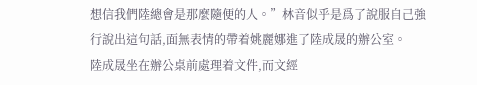想信我們陸總會是那麼隨便的人。”林音似乎是爲了說服自己強行說出這句話,面無表情的帶着姚麗娜進了陸成晟的辦公室。
陸成晟坐在辦公桌前處理着文件,而文經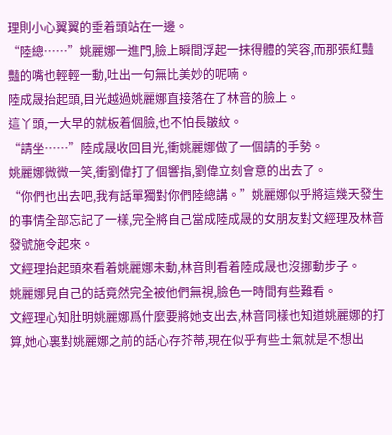理則小心翼翼的垂着頭站在一邊。
“陸總……”姚麗娜一進門,臉上瞬間浮起一抹得體的笑容,而那張紅豔豔的嘴也輕輕一動,吐出一句無比美妙的呢喃。
陸成晟抬起頭,目光越過姚麗娜直接落在了林音的臉上。
這丫頭,一大早的就板着個臉,也不怕長皺紋。
“請坐……”陸成晟收回目光,衝姚麗娜做了一個請的手勢。
姚麗娜微微一笑,衝劉偉打了個響指,劉偉立刻會意的出去了。
“你們也出去吧,我有話單獨對你們陸總講。”姚麗娜似乎將這幾天發生的事情全部忘記了一樣,完全將自己當成陸成晟的女朋友對文經理及林音發號施令起來。
文經理抬起頭來看着姚麗娜未動,林音則看着陸成晟也沒挪動步子。
姚麗娜見自己的話竟然完全被他們無視,臉色一時間有些難看。
文經理心知肚明姚麗娜爲什麼要將她支出去,林音同樣也知道姚麗娜的打算,她心裏對姚麗娜之前的話心存芥蒂,現在似乎有些土氣就是不想出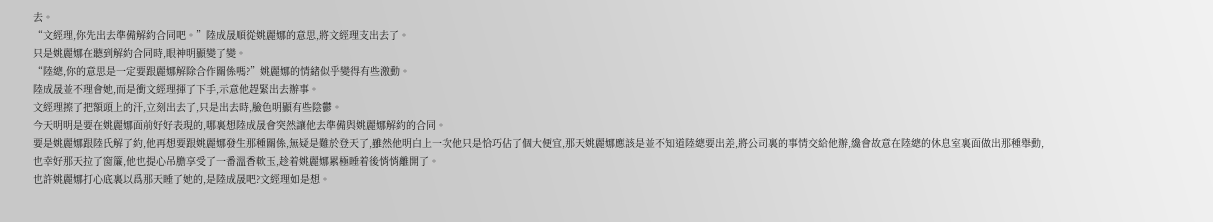去。
“文經理,你先出去準備解約合同吧。”陸成晟順從姚麗娜的意思,將文經理支出去了。
只是姚麗娜在聽到解約合同時,眼神明顯變了變。
“陸總,你的意思是一定要跟麗娜解除合作關係嗎?”姚麗娜的情緒似乎變得有些激動。
陸成晟並不理會她,而是衝文經理揮了下手,示意他趕緊出去辦事。
文經理擦了把額頭上的汗,立刻出去了,只是出去時,臉色明顯有些陰鬱。
今天明明是要在姚麗娜面前好好表現的,哪裏想陸成晟會突然讓他去準備與姚麗娜解約的合同。
要是姚麗娜跟陸氏解了約,他再想要跟姚麗娜發生那種關係,無疑是難於登天了,雖然他明白上一次他只是恰巧佔了個大便宜,那天姚麗娜應該是並不知道陸總要出差,將公司裏的事情交給他辦,纔會故意在陸總的休息室裏面做出那種舉動,也幸好那天拉了窗簾,他也提心吊膽享受了一番溫香軟玉,趁着姚麗娜累極睡着後悄悄離開了。
也許姚麗娜打心底裏以爲那天睡了她的,是陸成晟吧?文經理如是想。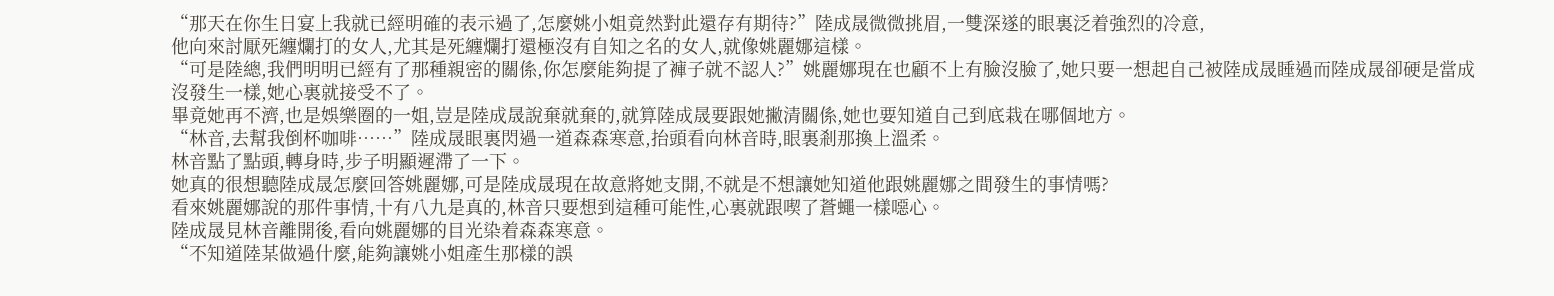“那天在你生日宴上我就已經明確的表示過了,怎麼姚小姐竟然對此還存有期待?”陸成晟微微挑眉,一雙深遂的眼裏泛着強烈的冷意,
他向來討厭死纏爛打的女人,尤其是死纏爛打還極沒有自知之名的女人,就像姚麗娜這樣。
“可是陸總,我們明明已經有了那種親密的關係,你怎麼能夠提了褲子就不認人?”姚麗娜現在也顧不上有臉沒臉了,她只要一想起自己被陸成晟睡過而陸成晟卻硬是當成沒發生一樣,她心裏就接受不了。
畢竟她再不濟,也是娛樂圈的一姐,豈是陸成晟說棄就棄的,就算陸成晟要跟她撇清關係,她也要知道自己到底栽在哪個地方。
“林音,去幫我倒杯咖啡……”陸成晟眼裏閃過一道森森寒意,抬頭看向林音時,眼裏剎那換上溫柔。
林音點了點頭,轉身時,步子明顯遲滯了一下。
她真的很想聽陸成晟怎麼回答姚麗娜,可是陸成晟現在故意將她支開,不就是不想讓她知道他跟姚麗娜之間發生的事情嗎?
看來姚麗娜說的那件事情,十有八九是真的,林音只要想到這種可能性,心裏就跟喫了蒼蠅一樣噁心。
陸成晟見林音離開後,看向姚麗娜的目光染着森森寒意。
“不知道陸某做過什麼,能夠讓姚小姐產生那樣的誤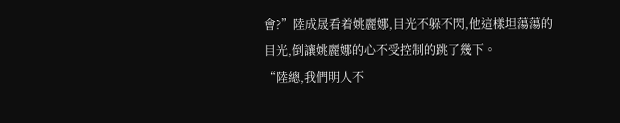會?”陸成晟看着姚麗娜,目光不躲不閃,他這樣坦蕩蕩的目光,倒讓姚麗娜的心不受控制的跳了幾下。
“陸總,我們明人不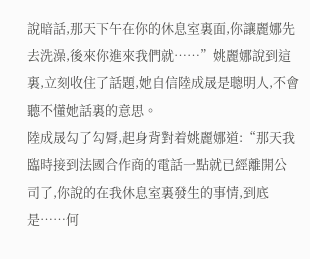說暗話,那天下午在你的休息室裏面,你讓麗娜先去洗澡,後來你進來我們就……”姚麗娜說到這裏,立刻收住了話題,她自信陸成晟是聰明人,不會聽不懂她話裏的意思。
陸成晟勾了勾脣,起身背對着姚麗娜道:“那天我臨時接到法國合作商的電話一點就已經離開公司了,你說的在我休息室裏發生的事情,到底是……何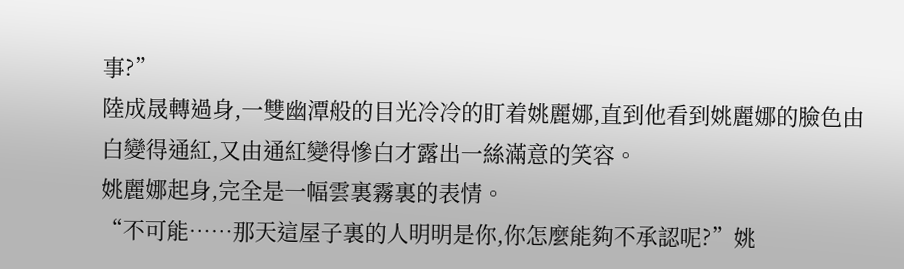事?”
陸成晟轉過身,一雙幽潭般的目光冷冷的盯着姚麗娜,直到他看到姚麗娜的臉色由白變得通紅,又由通紅變得慘白才露出一絲滿意的笑容。
姚麗娜起身,完全是一幅雲裏霧裏的表情。
“不可能……那天這屋子裏的人明明是你,你怎麼能夠不承認呢?”姚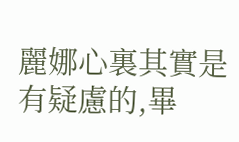麗娜心裏其實是有疑慮的,畢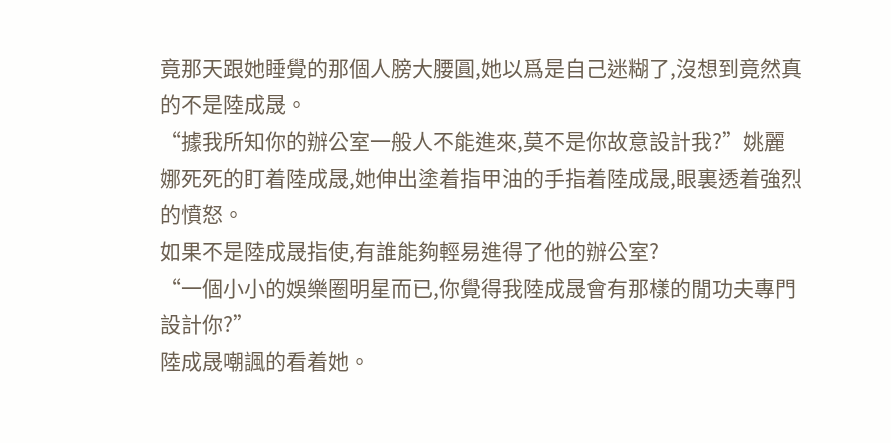竟那天跟她睡覺的那個人膀大腰圓,她以爲是自己迷糊了,沒想到竟然真的不是陸成晟。
“據我所知你的辦公室一般人不能進來,莫不是你故意設計我?”姚麗娜死死的盯着陸成晟,她伸出塗着指甲油的手指着陸成晟,眼裏透着強烈的憤怒。
如果不是陸成晟指使,有誰能夠輕易進得了他的辦公室?
“一個小小的娛樂圈明星而已,你覺得我陸成晟會有那樣的閒功夫專門設計你?”
陸成晟嘲諷的看着她。